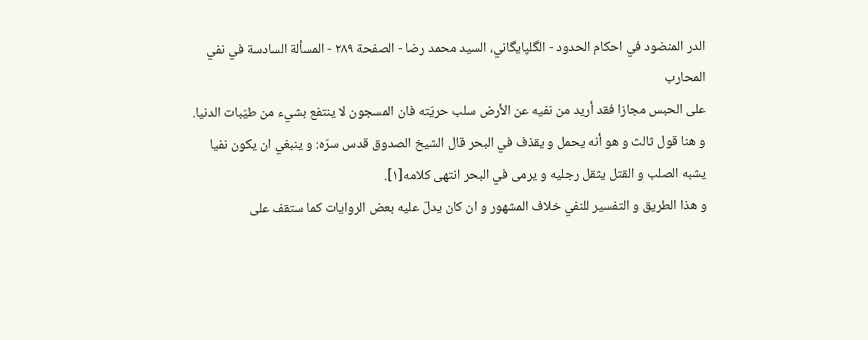الدر المنضود في احكام الحدود - الگلپايگاني، السيد محمد رضا - الصفحة ٢٨٩ - المسألة السادسة في نفي المحارب
على الحبس مجازا فقد أريد من نفيه عن الأرض سلب حريّته فان المسجون لا ينتفع بشيء من طيّبات الدنيا.
و هنا قول ثالث و هو أنه يحمل و يقذف في البحر قال الشيخ الصدوق قدس سرّه: و ينبغي ان يكون نفيا يشبه الصلب و القتل يثقل رجليه و يرمى في البحر انتهى كلامه[١].
و هذا الطريق و التفسير للنفي خلاف المشهور و ان كان يدلّ عليه بعض الروايات كما ستقف على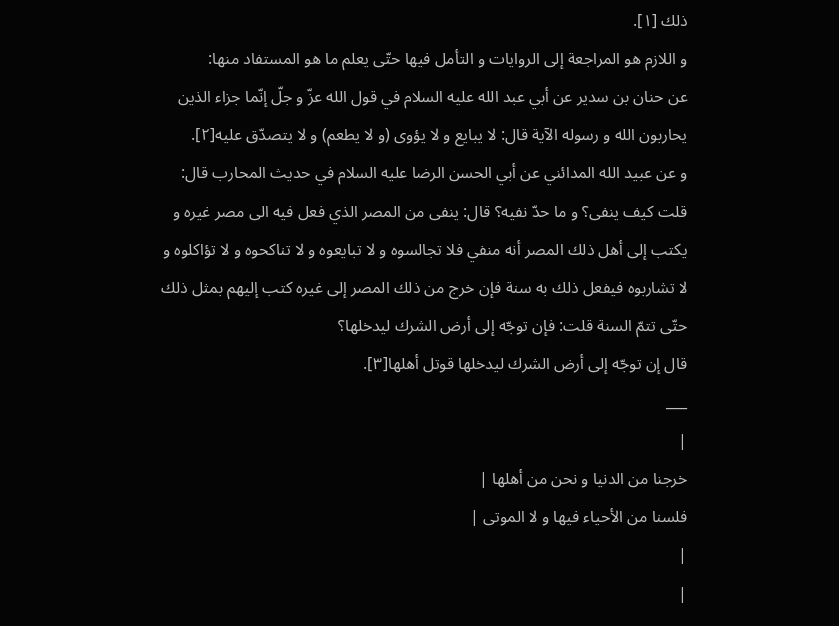ذلك [١].
و اللازم هو المراجعة إلى الروايات و التأمل فيها حتّى يعلم ما هو المستفاد منها:
عن حنان بن سدير عن أبي عبد الله عليه السلام في قول الله عزّ و جلّ إنّما جزاء الذين يحاربون الله و رسوله الآية قال: لا يبايع و لا يؤوى (و لا يطعم) و لا يتصدّق عليه[٢].
و عن عبيد الله المدائني عن أبي الحسن الرضا عليه السلام في حديث المحارب قال: قلت كيف ينفى؟ و ما حدّ نفيه؟ قال: ينفى من المصر الذي فعل فيه الى مصر غيره و يكتب إلى أهل ذلك المصر أنه منفي فلا تجالسوه و لا تبايعوه و لا تناكحوه و لا تؤاكلوه و لا تشاربوه فيفعل ذلك به سنة فإن خرج من ذلك المصر إلى غيره كتب إليهم بمثل ذلك حتّى تتمّ السنة قلت: فإن توجّه إلى أرض الشرك ليدخلها؟
قال إن توجّه إلى أرض الشرك ليدخلها قوتل أهلها[٣].
___
|
خرجنا من الدنيا و نحن من أهلها |
فلسنا من الأحياء فيها و لا الموتى |
|
|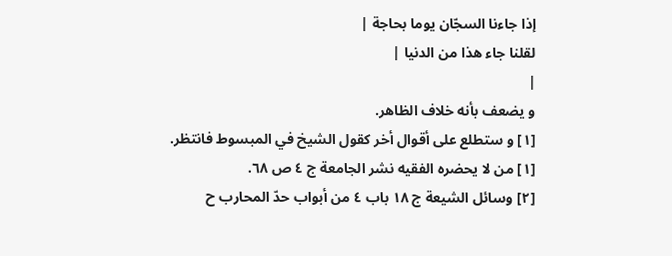إذا جاءنا السجّان يوما بحاجة |
لقلنا جاء هذا من الدنيا |
|
و يضعف بأنه خلاف الظاهر.
[١] و ستطلع على أقوال أخر كقول الشيخ في المبسوط فانتظر.
[١] من لا يحضره الفقيه نشر الجامعة ج ٤ ص ٦٨.
[٢] وسائل الشيعة ج ١٨ باب ٤ من أبواب حدّ المحارب ح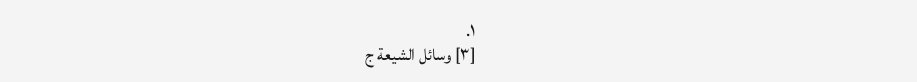١.
[٣] وسائل الشيعة ج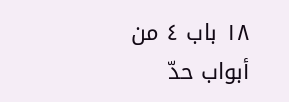١٨ باب ٤ من أبواب حدّ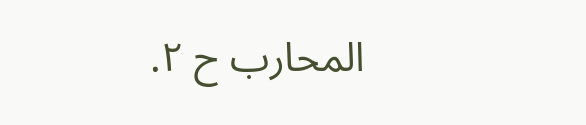المحارب ح ٢.